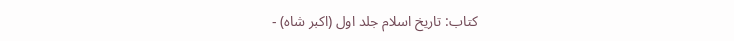کتاب: تاریخ اسلام جلد اول (اکبر شاہ) -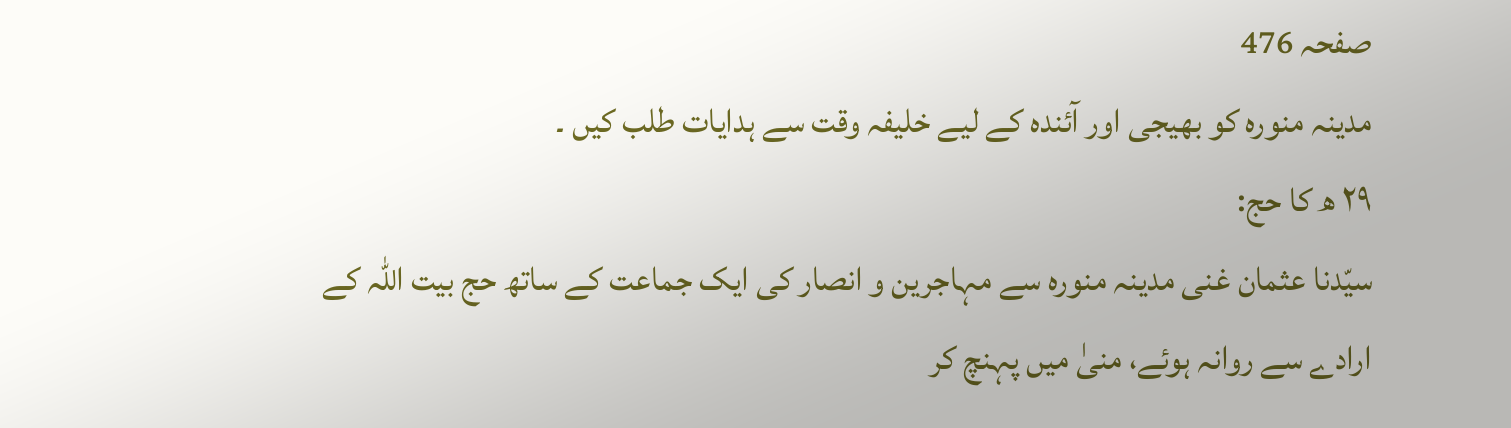صفحہ 476
مدینہ منورہ کو بھیجی اور آئندہ کے لیے خلیفہ وقت سے ہدایات طلب کیں ۔
۲۹ ھ کا حج:
سیّدنا عثمان غنی مدینہ منورہ سے مہاجرین و انصار کی ایک جماعت کے ساتھ حج بیت اللہ کے ارادے سے روانہ ہوئے، منیٰ میں پہنچ کر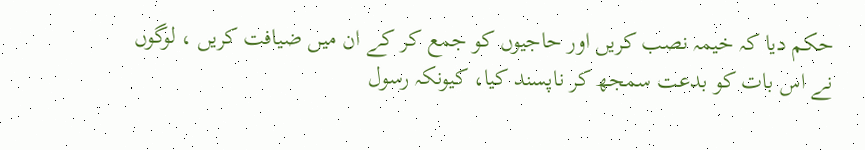حکم دیا کہ خیمہ نصب کریں اور حاجیوں کو جمع کر کے ان میں ضیافت کریں ، لوگوں نے اس بات کو بدعت سمجھ کر ناپسند کیا، کیونکہ رسول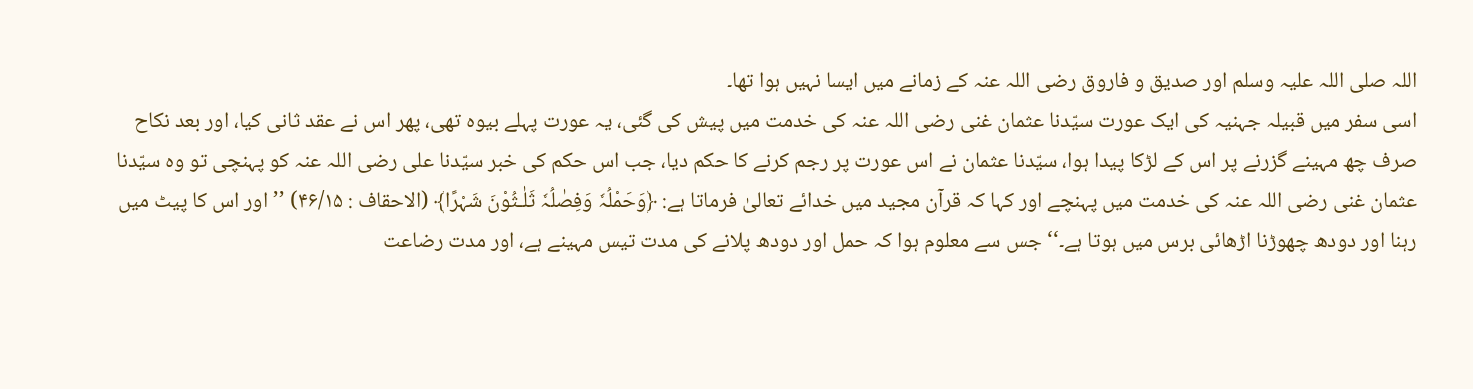اللہ صلی اللہ علیہ وسلم اور صدیق و فاروق رضی اللہ عنہ کے زمانے میں ایسا نہیں ہوا تھا۔
اسی سفر میں قبیلہ جہنیہ کی ایک عورت سیّدنا عثمان غنی رضی اللہ عنہ کی خدمت میں پیش کی گئی، یہ عورت پہلے بیوہ تھی، پھر اس نے عقد ثانی کیا، اور بعد نکاح صرف چھ مہینے گزرنے پر اس کے لڑکا پیدا ہوا، سیّدنا عثمان نے اس عورت پر رجم کرنے کا حکم دیا، جب اس حکم کی خبر سیّدنا علی رضی اللہ عنہ کو پہنچی تو وہ سیّدنا عثمان غنی رضی اللہ عنہ کی خدمت میں پہنچے اور کہا کہ قرآن مجید میں خدائے تعالیٰ فرماتا ہے: ﴿وَحَمْلُہٗ وَفِصٰلُہٗ ثَلٰـثُوْنَ شَہْرًا﴾ (الاحقاف : ۴۶/۱۵) ’’اور اس کا پیٹ میں رہنا اور دودھ چھوڑنا اڑھائی برس میں ہوتا ہے۔‘‘ جس سے معلوم ہوا کہ حمل اور دودھ پلانے کی مدت تیس مہینے ہے، اور مدت رضاعت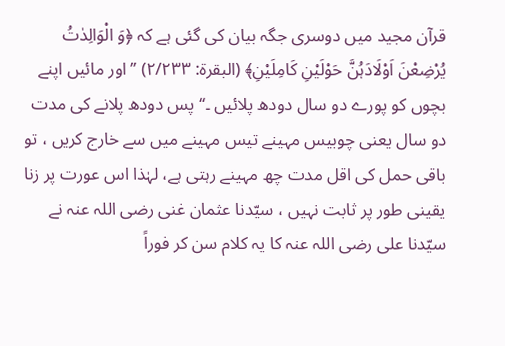قرآن مجید میں دوسری جگہ بیان کی گئی ہے کہ ﴿وَ الْوَالِدٰتُ یُرْضِعْنَ اَوْلَادَہُنَّ حَوْلَیْنِ کَامِلَیْنِ﴾ (البقرۃ: ۲/۲۳۳) ’’اور مائیں اپنے بچوں کو پورے دو سال دودھ پلائیں ۔‘‘ پس دودھ پلانے کی مدت دو سال یعنی چوبیس مہینے تیس مہینے میں سے خارج کریں ، تو باقی حمل کی اقل مدت چھ مہینے رہتی ہے، لہٰذا اس عورت پر زنا یقینی طور پر ثابت نہیں ، سیّدنا عثمان غنی رضی اللہ عنہ نے سیّدنا علی رضی اللہ عنہ کا یہ کلام سن کر فوراً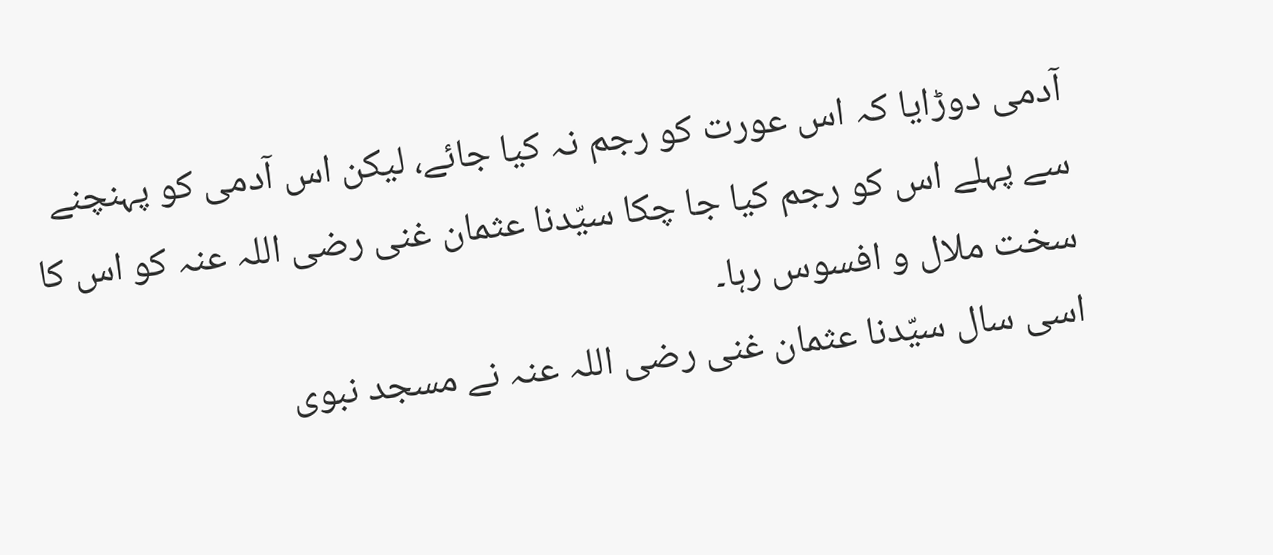آدمی دوڑایا کہ اس عورت کو رجم نہ کیا جائے، لیکن اس آدمی کو پہنچنے سے پہلے اس کو رجم کیا جا چکا سیّدنا عثمان غنی رضی اللہ عنہ کو اس کا سخت ملال و افسوس رہا۔
اسی سال سیّدنا عثمان غنی رضی اللہ عنہ نے مسجد نبوی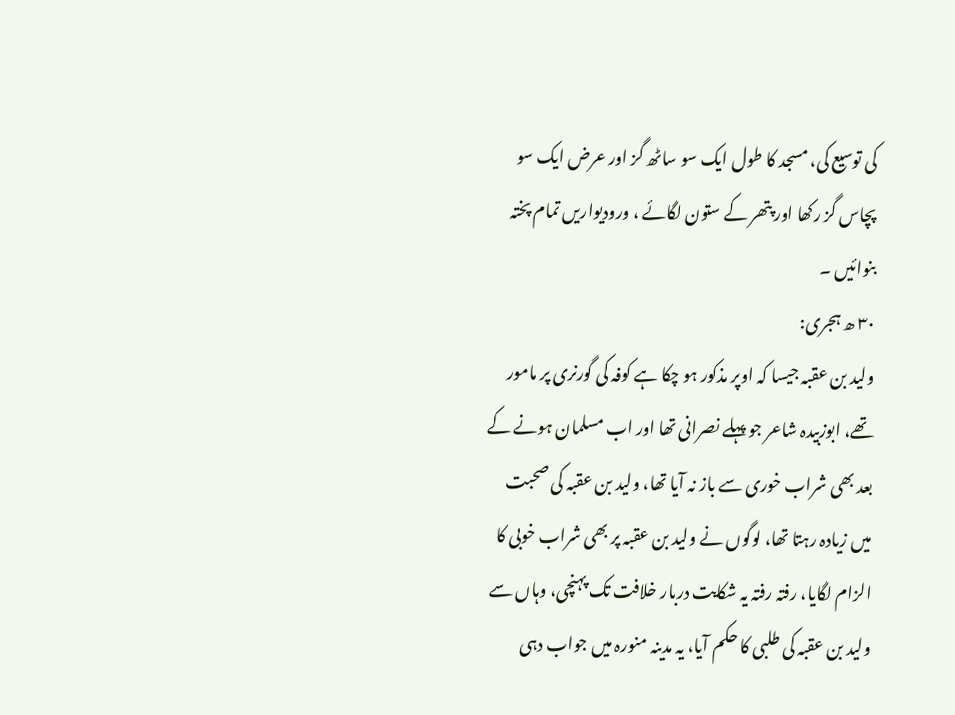کی توسیع کی، مسجد کا طول ایک سو ساٹھ گز اور عرض ایک سو پچاس گز رکھا اور پتھر کے ستون لگائے ، ورودیواریں تمام پختہ بنوائیں ۔
۳۰ ھ ہجری:
ولید بن عقبہ جیسا کہ اوپر مذکور ہو چکا ہے کوفہ کی گورنری پر مامور تھے، ابوزبیدہ شاعر جو پہلے نصرانی تھا اور اب مسلمان ہونے کے بعد بھی شراب خوری سے باز نہ آیا تھا، ولید بن عقبہ کی صحبت میں زیادہ رہتا تھا، لوگوں نے ولید بن عقبہ پر بھی شراب خوبی کا الزام لگایا، رفتہ رفتہ یہ شکایت دربار خلافت تک پہنچی، وہاں سے ولید بن عقبہ کی طلبی کا حکم آیا، یہ مدینہ منورہ میں جواب دہی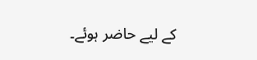کے لیے حاضر ہوئے۔